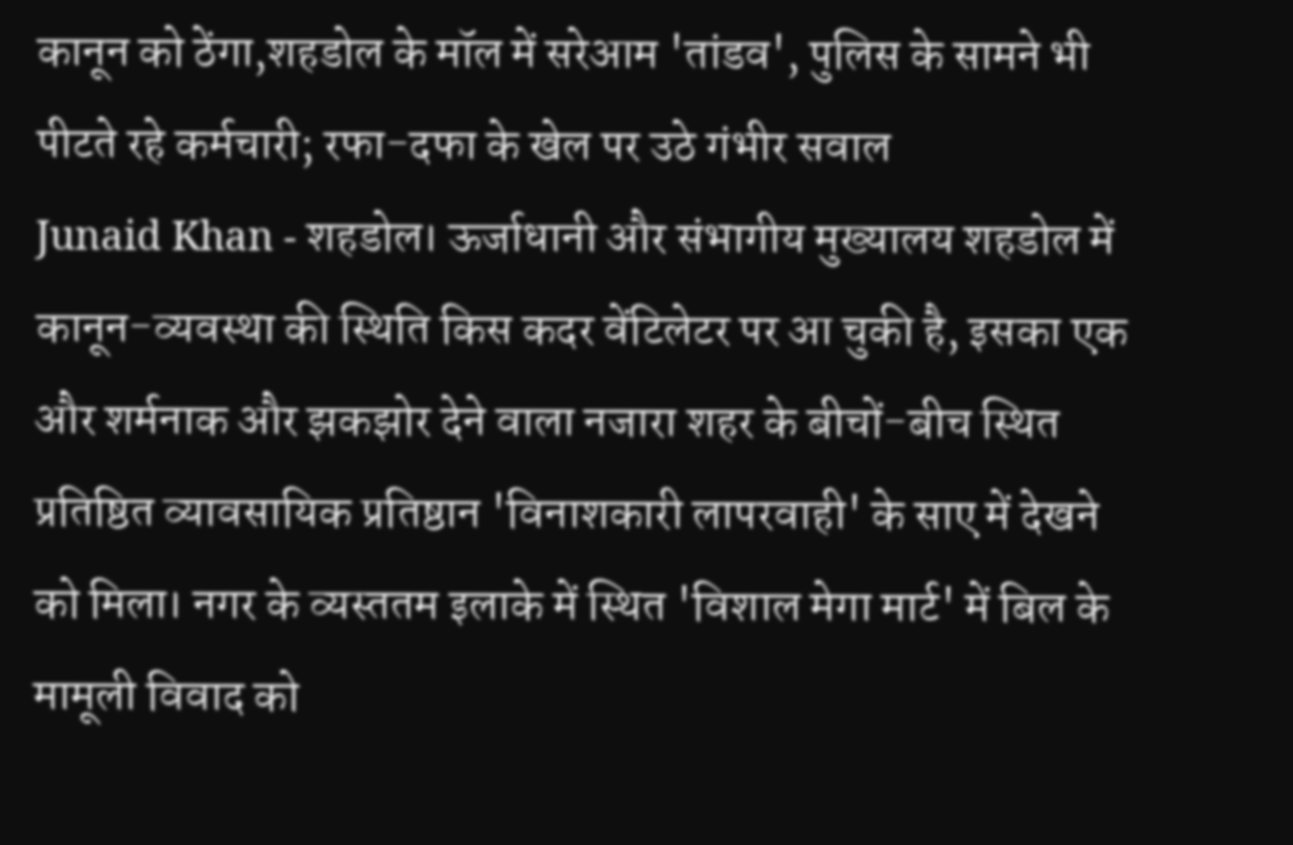कानून को ठेंगा,शहडोल के मॉल में सरेआम 'तांडव', पुलिस के सामने भी पीटते रहे कर्मचारी; रफा-दफा के खेल पर उठे गंभीर सवाल
Junaid Khan - शहडोल। ऊर्जाधानी और संभागीय मुख्यालय शहडोल में कानून-व्यवस्था की स्थिति किस कदर वेंटिलेटर पर आ चुकी है, इसका एक और शर्मनाक और झकझोर देने वाला नजारा शहर के बीचों-बीच स्थित प्रतिष्ठित व्यावसायिक प्रतिष्ठान 'विनाशकारी लापरवाही' के साए में देखने को मिला। नगर के व्यस्ततम इलाके में स्थित 'विशाल मेगा मार्ट' में बिल के मामूली विवाद को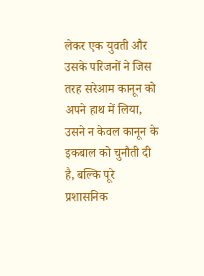लेकर एक युवती और उसके परिजनों ने जिस तरह सरेआम कानून को अपने हाथ में लिया, उसने न केवल कानून के इकबाल को चुनौती दी है, बल्कि पूरे प्रशासनिक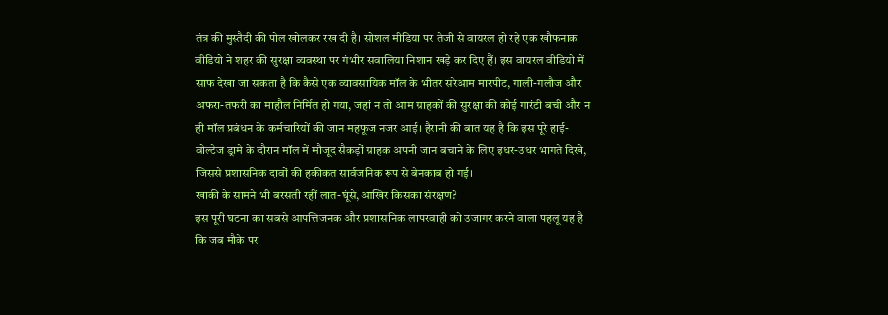तंत्र की मुस्तैदी की पोल खोलकर रख दी है। सोशल मीडिया पर तेजी से वायरल हो रहे एक खौफनाक वीडियो ने शहर की सुरक्षा व्यवस्था पर गंभीर सवालिया निशान खड़े कर दिए हैं। इस वायरल वीडियो में साफ देखा जा सकता है कि कैसे एक व्यावसायिक मॉल के भीतर सरेआम मारपीट, गाली-गलौज और अफरा-तफरी का माहौल निर्मित हो गया, जहां न तो आम ग्राहकों की सुरक्षा की कोई गारंटी बची और न ही मॉल प्रबंधन के कर्मचारियों की जान महफूज नजर आई। हैरानी की बात यह है कि इस पूरे हाई-वोल्टेज ड्रामे के दौरान मॉल में मौजूद सैकड़ों ग्राहक अपनी जान बचाने के लिए इधर-उधर भागते दिखे, जिससे प्रशासनिक दावों की हकीकत सार्वजनिक रूप से बेनकाब हो गई।
खाकी के सामने भी बरसती रहीं लात-घूंसे,आखिर किसका संरक्षण?
इस पूरी घटना का सबसे आपत्तिजनक और प्रशासनिक लापरवाही को उजागर करने वाला पहलू यह है कि जब मौके पर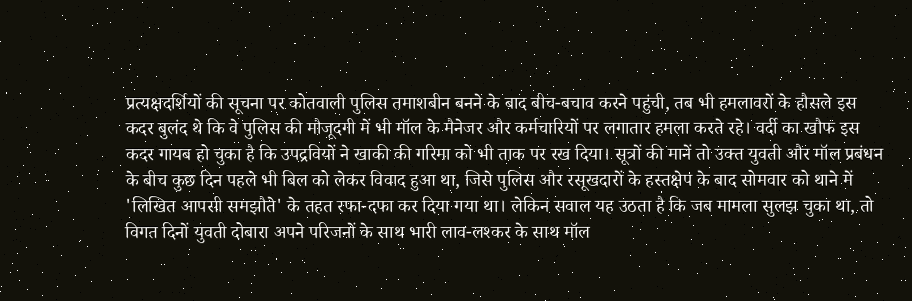प्रत्यक्षदर्शियों की सूचना पर कोतवाली पुलिस तमाशबीन बनने के बाद बीच-बचाव करने पहुंची, तब भी हमलावरों के हौसले इस कदर बुलंद थे कि वे पुलिस की मौजूदगी में भी मॉल के मैनेजर और कर्मचारियों पर लगातार हमला करते रहे। वर्दी का खौफ इस कदर गायब हो चुका है कि उपद्रवियों ने खाकी की गरिमा को भी ताक पर रख दिया। सूत्रों की मानें तो उक्त युवती और मॉल प्रबंधन के बीच कुछ दिन पहले भी बिल को लेकर विवाद हुआ था, जिसे पुलिस और रसूखदारों के हस्तक्षेप के बाद सोमवार को थाने में 'लिखित आपसी समझौते' के तहत रफा-दफा कर दिया गया था। लेकिन सवाल यह उठता है कि जब मामला सुलझ चुका था, तो विगत दिनों युवती दोबारा अपने परिजनों के साथ भारी लाव-लश्कर के साथ मॉल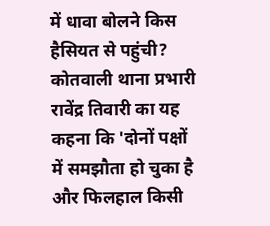में धावा बोलने किस हैसियत से पहुंची? कोतवाली थाना प्रभारी रावेंद्र तिवारी का यह कहना कि 'दोनों पक्षों में समझौता हो चुका है और फिलहाल किसी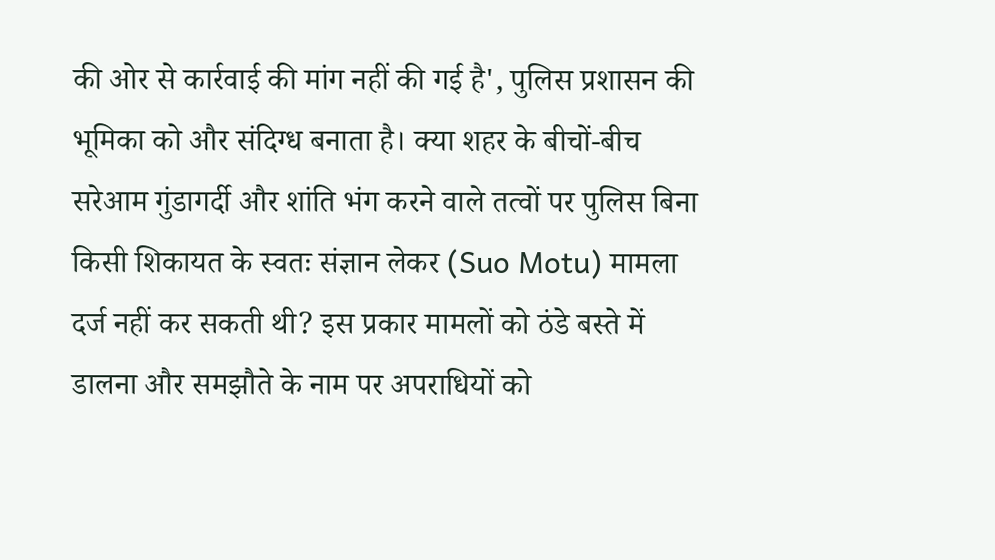की ओर से कार्रवाई की मांग नहीं की गई है', पुलिस प्रशासन की भूमिका को और संदिग्ध बनाता है। क्या शहर के बीचों-बीच सरेआम गुंडागर्दी और शांति भंग करने वाले तत्वों पर पुलिस बिना किसी शिकायत के स्वतः संज्ञान लेकर (Suo Motu) मामला दर्ज नहीं कर सकती थी? इस प्रकार मामलों को ठंडे बस्ते में डालना और समझौते के नाम पर अपराधियों को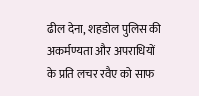ढील देना, शहडोल पुलिस की अकर्मण्यता और अपराधियों के प्रति लचर रवैए को साफ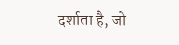दर्शाता है, जो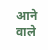आने वाले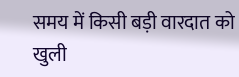समय में किसी बड़ी वारदात को खुली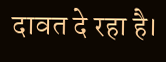दावत दे रहा है।